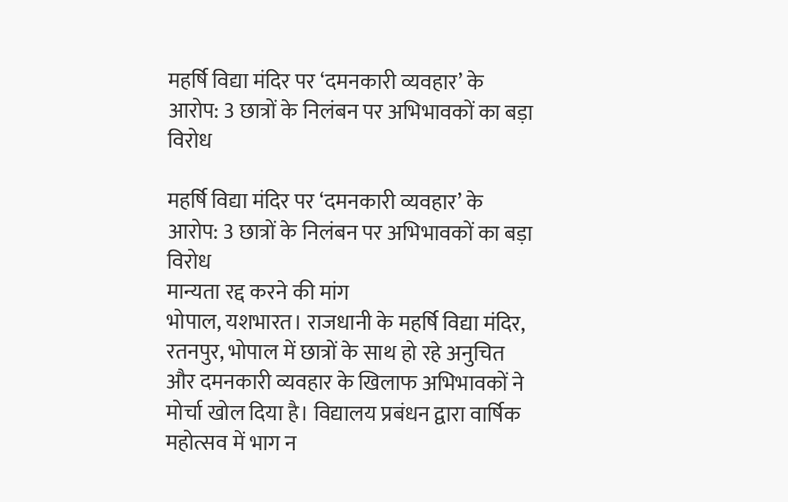महर्षि विद्या मंदिर पर ‘दमनकारी व्यवहार’ के आरोप: 3 छात्रों के निलंबन पर अभिभावकों का बड़ा विरोध

महर्षि विद्या मंदिर पर ‘दमनकारी व्यवहार’ के आरोप: 3 छात्रों के निलंबन पर अभिभावकों का बड़ा विरोध
मान्यता रद्द करने की मांग
भोपाल, यशभारत। राजधानी के महर्षि विद्या मंदिर, रतनपुर, भोपाल में छात्रों के साथ हो रहे अनुचित और दमनकारी व्यवहार के खिलाफ अभिभावकों ने मोर्चा खोल दिया है। विद्यालय प्रबंधन द्वारा वार्षिक महोत्सव में भाग न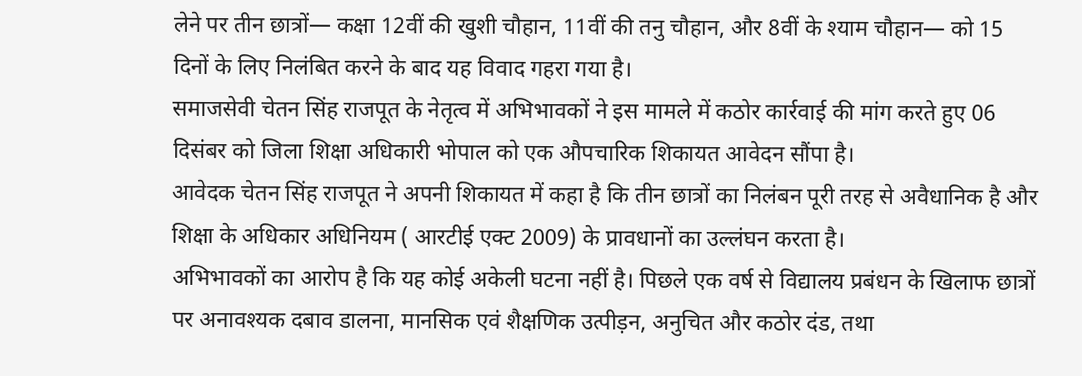लेने पर तीन छात्रों— कक्षा 12वीं की खुशी चौहान, 11वीं की तनु चौहान, और 8वीं के श्याम चौहान— को 15 दिनों के लिए निलंबित करने के बाद यह विवाद गहरा गया है।
समाजसेवी चेतन सिंह राजपूत के नेतृत्व में अभिभावकों ने इस मामले में कठोर कार्रवाई की मांग करते हुए 06 दिसंबर को जिला शिक्षा अधिकारी भोपाल को एक औपचारिक शिकायत आवेदन सौंपा है।
आवेदक चेतन सिंह राजपूत ने अपनी शिकायत में कहा है कि तीन छात्रों का निलंबन पूरी तरह से अवैधानिक है और शिक्षा के अधिकार अधिनियम ( आरटीई एक्ट 2009) के प्रावधानों का उल्लंघन करता है।
अभिभावकों का आरोप है कि यह कोई अकेली घटना नहीं है। पिछले एक वर्ष से विद्यालय प्रबंधन के खिलाफ छात्रों पर अनावश्यक दबाव डालना, मानसिक एवं शैक्षणिक उत्पीड़न, अनुचित और कठोर दंड, तथा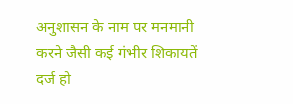अनुशासन के नाम पर मनमानी करने जैसी कई गंभीर शिकायतें दर्ज हो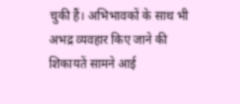चुकी हैं। अभिभावकों के साथ भी अभद्र व्यवहार किए जाने की शिकायतें सामने आई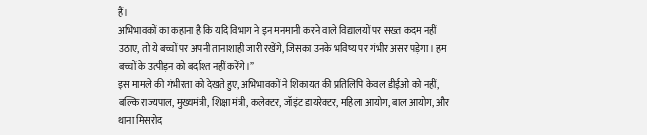हैं।
अभिभावकों का कहाना है कि यदि विभाग ने इन मनमानी करने वाले विद्यालयों पर सख्त कदम नहीं उठाए, तो ये बच्चों पर अपनी तानाशाही जारी रखेंगे, जिसका उनके भविष्य पर गंभीर असर पड़ेगा। हम बच्चों के उत्पीड़न को बर्दाश्त नहीं करेंगे।”
इस मामले की गंभीरता को देखते हुए, अभिभावकों ने शिकायत की प्रतिलिपि केवल डीईओ को नहीं, बल्कि राज्यपाल, मुख्यमंत्री, शिक्षा मंत्री, कलेक्टर, जॉइंट डायरेक्टर, महिला आयोग, बाल आयोग, और थाना मिसरोद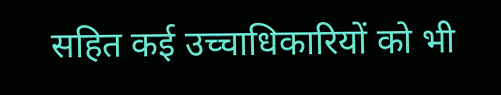सहित कई उच्चाधिकारियों को भी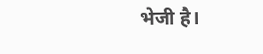भेजी है।